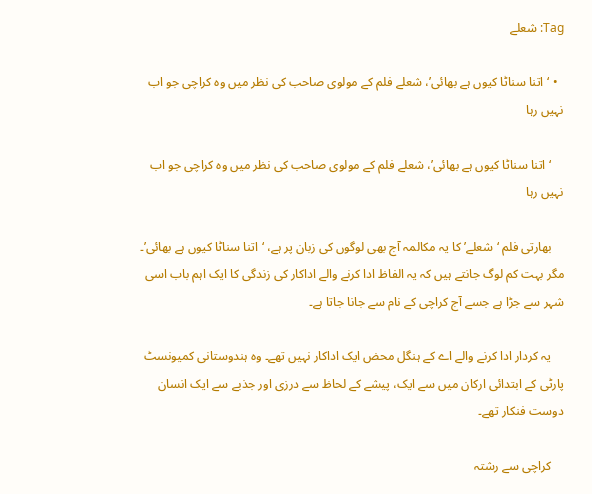Tag: شعلے

  • ‘اتنا سناٹا کیوں ہے بھائی’، شعلے فلم کے مولوی صاحب کی نظر میں وہ کراچی جو اب نہیں رہا

    ‘اتنا سناٹا کیوں ہے بھائی’، شعلے فلم کے مولوی صاحب کی نظر میں وہ کراچی جو اب نہیں رہا

    بھارتی فلم ‘شعلے’ کا یہ مکالمہ آج بھی لوگوں کی زبان پر ہے، ‘اتنا سناٹا کیوں ہے بھائی’۔ مگر بہت کم لوگ جانتے ہیں کہ یہ الفاظ ادا کرنے والے اداکار کی زندگی کا ایک اہم باب اسی شہر سے جڑا ہے جسے آج کراچی کے نام سے جانا جاتا ہے۔

    یہ کردار ادا کرنے والے اے کے ہنگل محض ایک اداکار نہیں تھے۔ وہ ہندوستانی کمیونسٹ پارٹی کے ابتدائی ارکان میں سے ایک، پیشے کے لحاظ سے درزی اور جذبے سے ایک انسان دوست فنکار تھے۔

    کراچی سے رشتہ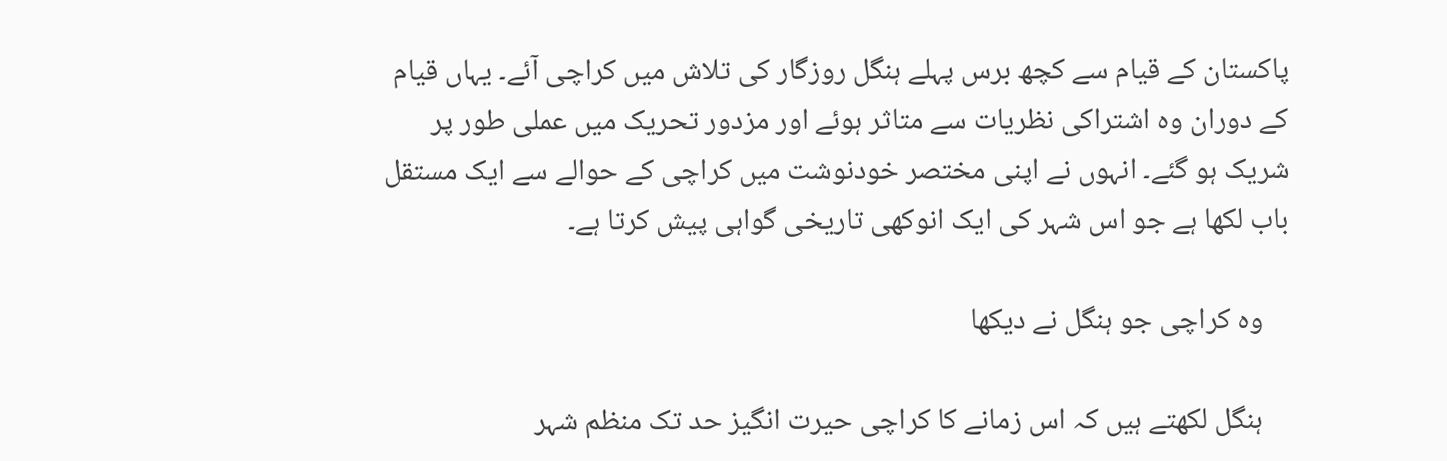پاکستان کے قیام سے کچھ برس پہلے ہنگل روزگار کی تلاش میں کراچی آئے۔ یہاں قیام کے دوران وہ اشتراکی نظریات سے متاثر ہوئے اور مزدور تحریک میں عملی طور پر شریک ہو گئے۔ انہوں نے اپنی مختصر خودنوشت میں کراچی کے حوالے سے ایک مستقل باب لکھا ہے جو اس شہر کی ایک انوکھی تاریخی گواہی پیش کرتا ہے۔

    وہ کراچی جو ہنگل نے دیکھا

    ہنگل لکھتے ہیں کہ اس زمانے کا کراچی حیرت انگیز حد تک منظم شہر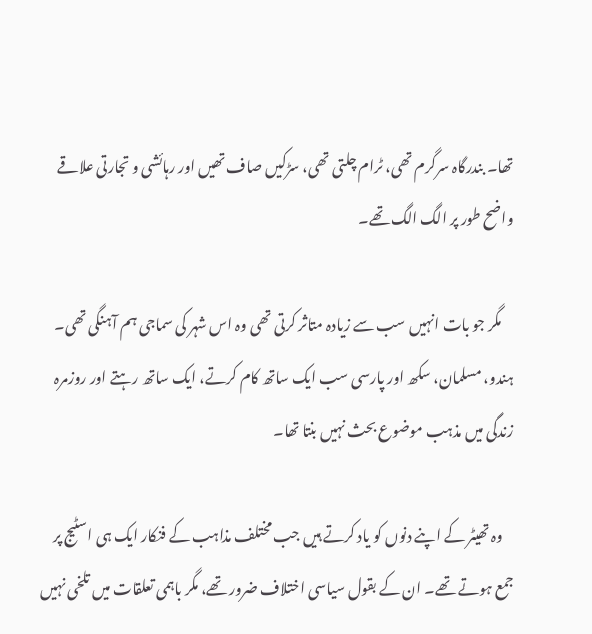تھا۔ بندرگاہ سرگرم تھی، ٹرام چلتی تھی، سڑکیں صاف تھیں اور رہائشی و تجارتی علاقے واضح طور پر الگ الگ تھے۔

    مگر جو بات انہیں سب سے زیادہ متاثر کرتی تھی وہ اس شہر کی سماجی ہم آہنگی تھی۔ ہندو، مسلمان، سکھ اور پارسی سب ایک ساتھ کام کرتے، ایک ساتھ رہتے اور روزمرہ زندگی میں مذہب موضوع بحث نہیں بنتا تھا۔

    وہ تھیٹر کے اپنے دنوں کو یاد کرتے ہیں جب مختلف مذاہب کے فنکار ایک ہی اسٹیج پر جمع ہوتے تھے۔ ان کے بقول سیاسی اختلاف ضرور تھے، مگر باہمی تعلقات میں تلخی نہیں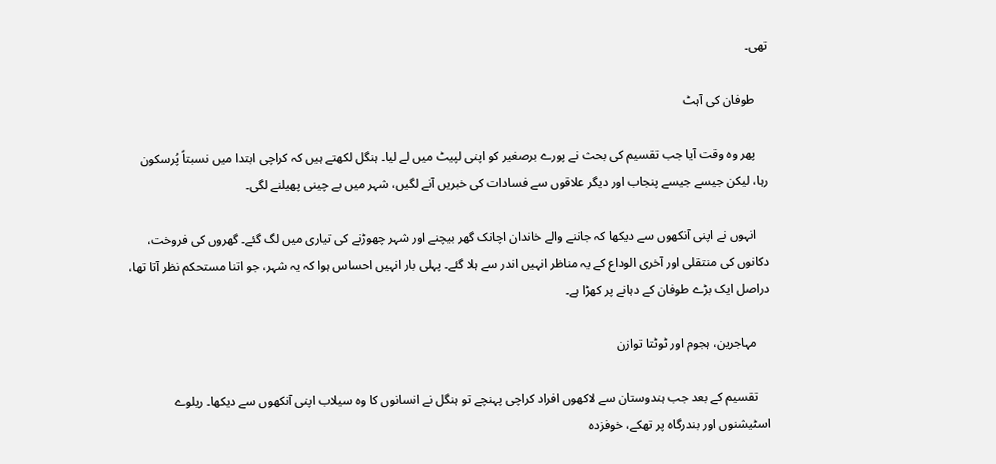تھی۔

    طوفان کی آہٹ

    پھر وہ وقت آیا جب تقسیم کی بحث نے پورے برصغیر کو اپنی لپیٹ میں لے لیا۔ ہنگل لکھتے ہیں کہ کراچی ابتدا میں نسبتاً پُرسکون رہا، لیکن جیسے جیسے پنجاب اور دیگر علاقوں سے فسادات کی خبریں آنے لگیں، شہر میں بے چینی پھیلنے لگی۔

    انہوں نے اپنی آنکھوں سے دیکھا کہ جاننے والے خاندان اچانک گھر بیچنے اور شہر چھوڑنے کی تیاری میں لگ گئے۔ گھروں کی فروخت، دکانوں کی منتقلی اور آخری الوداع کے یہ مناظر انہیں اندر سے ہلا گئے۔ پہلی بار انہیں احساس ہوا کہ یہ شہر، جو اتنا مستحکم نظر آتا تھا، دراصل ایک بڑے طوفان کے دہانے پر کھڑا ہے۔

    مہاجرین، ہجوم اور ٹوٹتا توازن

    تقسیم کے بعد جب ہندوستان سے لاکھوں افراد کراچی پہنچے تو ہنگل نے انسانوں کا وہ سیلاب اپنی آنکھوں سے دیکھا۔ ریلوے اسٹیشنوں اور بندرگاہ پر تھکے، خوفزدہ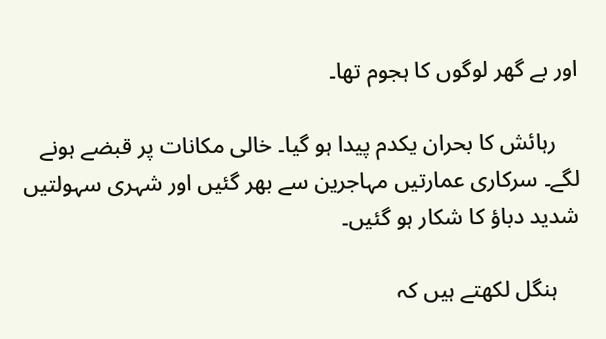اور بے گھر لوگوں کا ہجوم تھا۔

    رہائش کا بحران یکدم پیدا ہو گیا۔ خالی مکانات پر قبضے ہونے لگے۔ سرکاری عمارتیں مہاجرین سے بھر گئیں اور شہری سہولتیں شدید دباؤ کا شکار ہو گئیں۔

    ہنگل لکھتے ہیں کہ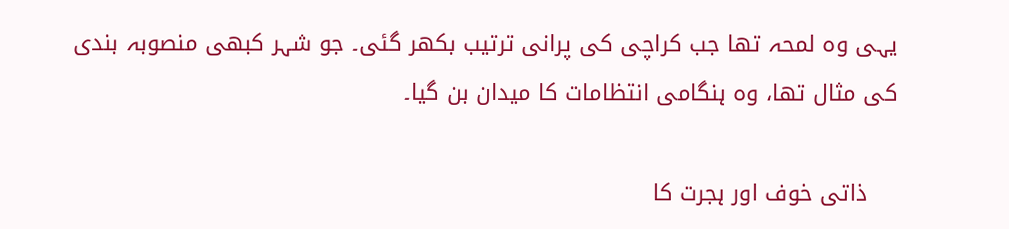یہی وہ لمحہ تھا جب کراچی کی پرانی ترتیب بکھر گئی۔ جو شہر کبھی منصوبہ بندی کی مثال تھا، وہ ہنگامی انتظامات کا میدان بن گیا۔

    ذاتی خوف اور ہجرت کا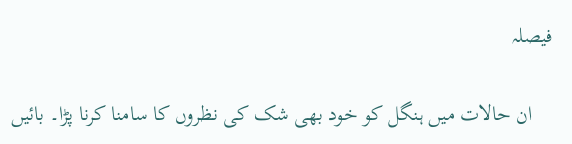فیصلہ

    ان حالات میں ہنگل کو خود بھی شک کی نظروں کا سامنا کرنا پڑا۔ بائیں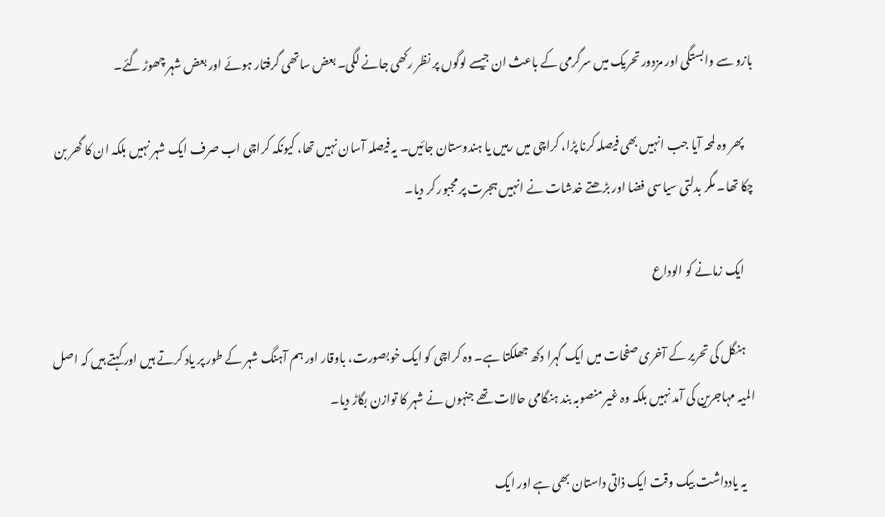بازو سے وابستگی اور مزدور تحریک میں سرگرمی کے باعث ان جیسے لوگوں پر نظر رکھی جانے لگی۔ بعض ساتھی گرفتار ہوئے اور بعض شہر چھوڑ گئے۔

    پھر وہ لمحہ آیا جب انہیں بھی فیصلہ کرنا پڑا، کراچی میں رہیں یا ہندوستان جائیں۔ یہ فیصلہ آسان نہیں تھا، کیونکہ کراچی اب صرف ایک شہر نہیں بلکہ ان کا گھر بن چکا تھا۔ مگر بدلتی سیاسی فضا اور بڑھتے خدشات نے انہیں ہجرت پر مجبور کر دیا۔

    ایک زمانے کو الوداع

    ہنگل کی تحریر کے آخری صفحات میں ایک گہرا دکھ جھلکتا ہے۔ وہ کراچی کو ایک خوبصورت، باوقار اور ہم آہنگ شہر کے طور پر یاد کرتے ہیں اور کہتے ہیں کہ اصل المیہ مہاجرین کی آمد نہیں بلکہ وہ غیر منصوبہ بند ہنگامی حالات تھے جنہوں نے شہر کا توازن بگاڑ دیا۔

    یہ یادداشت بیک وقت ایک ذاتی داستان بھی ہے اور ایک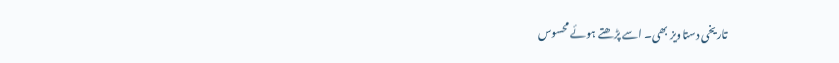تاریخی دستاویز بھی۔ اسے پڑھتے ہوئے محسوس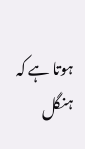ہوتا ہے کہ ہنگل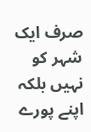صرف ایک شہر کو نہیں بلکہ اپنے پورے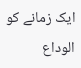ایک زمانے کو الوداع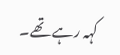کہہ رہے تھے۔